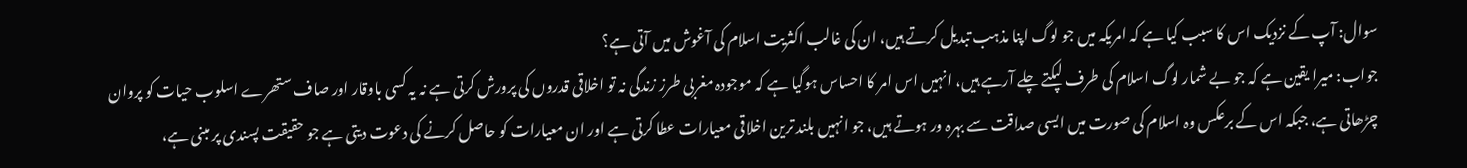سوال: آپ کے نزدیک اس کا سبب کیا ہے کہ امریکہ میں جو لوگ اپنا مذہب تبدیل کرتے ہیں، ان کی غالب اکثریت اسلام کی آغوش میں آتی ہے؟
جواب: میرا یقین ہے کہ جو بے شمار لوگ اسلام کی طرف لپکتے چلے آرہے ہیں، انہیں اس امر کا احساس ہوگیا ہے کہ موجودہ مغربی طرز زندگی نہ تو اخلاقی قدروں کی پرورش کرتی ہے نہ یہ کسی باوقار اور صاف ستھرے اسلوب حیات کو پروان چڑھاتی ہے، جبکہ اس کے برعکس وہ اسلام کی صورت میں ایسی صداقت سے بہرہ ور ہوتے ہیں، جو انہیں بلند ترین اخلاقی معیارات عطا کرتی ہے اور ان معیارات کو حاصل کرنے کی دعوت دیتی ہے جو حقیقت پسندی پر مبنی ہے،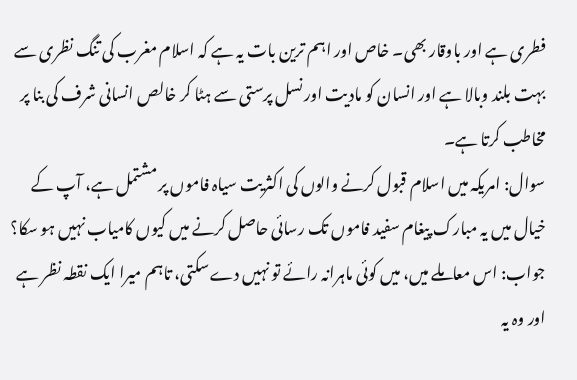فطری ہے اور باوقار بھی۔ خاص اور اہم ترین بات یہ ہے کہ اسلام مغرب کی تنگ نظری سے بہت بلند وبالا ہے اور انسان کو مادیت اور نسل پرستی سے ہٹا کر خالص انسانی شرف کی بنا پر مخاطب کرتا ہے۔
سوال: امریکہ میں اسلام قبول کرنے والوں کی اکثریت سیاہ فاموں پر مشتمل ہے، آپ کے خیال میں یہ مبارک پیغام سفید فاموں تک رسائی حاصل کرنے میں کیوں کامیاب نہیں ہو سکا؟
جواب: اس معاملے میں، میں کوئی ماہرانہ رائے تو نہیں دے سکتی، تاہم میرا ایک نقطہ نظر ہے اور وہ یہ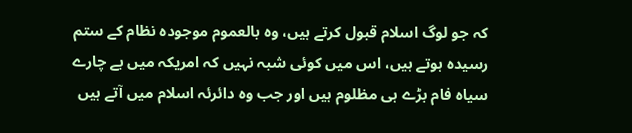کہ جو لوگ اسلام قبول کرتے ہیں، وہ بالعموم موجودہ نظام کے ستم رسیدہ ہوتے ہیں، اس میں کوئی شبہ نہیں کہ امریکہ میں بے چارے سیاہ فام بڑے ہی مظلوم ہیں اور جب وہ دائرئہ اسلام میں آتے ہیں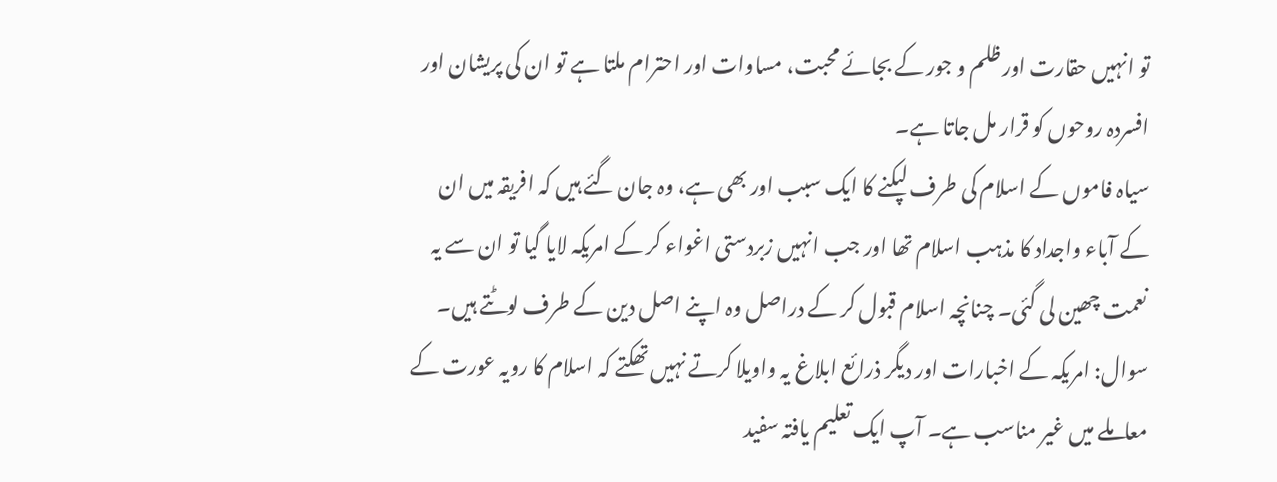تو انہیں حقارت اور ظلم و جور کے بجائے محبت، مساوات اور احترام ملتا ہے تو ان کی پریشان اور افسردہ روحوں کو قرار مل جاتا ہے۔
سیاہ فاموں کے اسلام کی طرف لپکنے کا ایک سبب اور بھی ہے، وہ جان گئے ہیں کہ افریقہ میں ان کے آباء واجداد کا مذہب اسلام تھا اور جب انہیں زبردستی اغواء کر کے امریکہ لایا گیا تو ان سے یہ نعمت چھین لی گئی۔ چنانچہ اسلام قبول کر کے دراصل وہ اپنے اصل دین کے طرف لوٹتے ہیں۔
سوال: امریکہ کے اخبارات اور دیگر ذرائع ابلاغ یہ واویلا کرتے نہیں تھکتے کہ اسلام کا رویہ عورت کے معاملے میں غیر مناسب ہے۔ آپ ایک تعلیم یافتہ سفید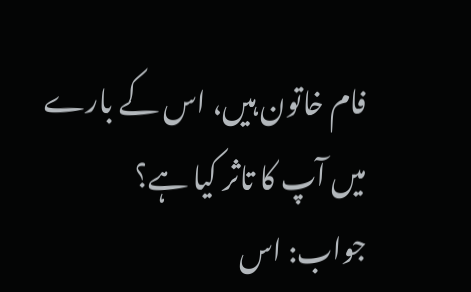فام خاتون ہیں، اس کے بارے میں آپ کا تاثر کیا ہے؟
جواب: اس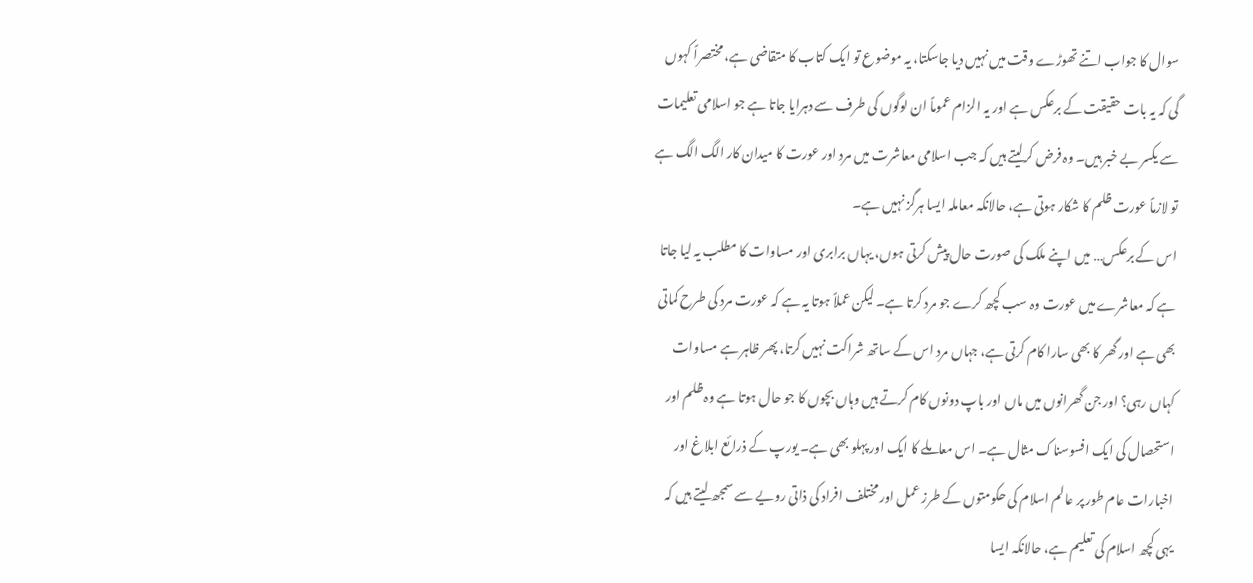سوال کا جواب اتنے تھوڑے وقت میں نہیں دیا جاسکتا، یہ موضوع تو ایک کتاب کا متقاضی ہے، مختصراً کہوں گی کہ یہ بات حقیقت کے برعکس ہے اور یہ الزام عموماً ان لوگوں کی طرف سے دہرایا جاتا ہے جو اسلامی تعلیمات سے یکسر بے خبر ہیں۔ وہ فرض کرلیتے ہیں کہ جب اسلامی معاشرت میں مرد اور عورت کا میدان کار الگ الگ ہے تو لازماً عورت ظلم کا شکار ہوتی ہے، حالانکہ معاملہ ایسا ہرگز نہیں ہے۔
اس کے برعکس… میں اپنے ملک کی صورت حال پیش کرتی ہوں، یہاں برابری اور مساوات کا مطلب یہ لیا جاتا ہے کہ معاشرے میں عورت وہ سب کچھ کرے جو مرد کرتا ہے۔ لیکن عملاً ہوتا یہ ہے کہ عورت مرد کی طرح کماتی بھی ہے اور گھر کا بھی سارا کام کرتی ہے، جہاں مرد اس کے ساتھ شراکت نہیں کرتا، پھر ظاہر ہے مساوات کہاں رہی؟ اور جن گھرانوں میں ماں اور باپ دونوں کام کرتے ہیں وہاں بچوں کا جو حال ہوتا ہے وہ ظلم اور استحصال کی ایک افسوسناک مثال ہے۔ اس معاملے کا ایک اور پہلو بھی ہے۔ یورپ کے ذرائع ابلاغ اور اخبارات عام طور پر عالم اسلام کی حکومتوں کے طرز عمل اور مختلف افراد کی ذاتی رویے سے سمجھ لیتے ہیں کہ یہی کچھ اسلام کی تعلیم ہے، حالانکہ ایسا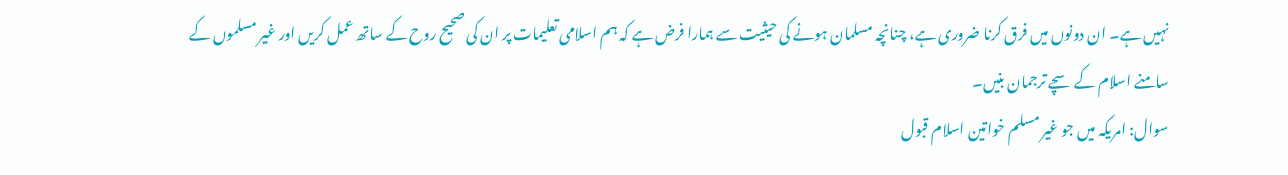نہیں ہے۔ ان دونوں میں فرق کرنا ضروری ہے، چنانچہ مسلمان ہونے کی حیثیت سے ہمارا فرض ہے کہ ہم اسلامی تعلیمات پر ان کی صحیح روح کے ساتھ عمل کریں اور غیر مسلموں کے سامنے اسلام کے سچے ترجمان بنیں۔
سوال: امریکہ میں جو غیر مسلم خواتین اسلام قبول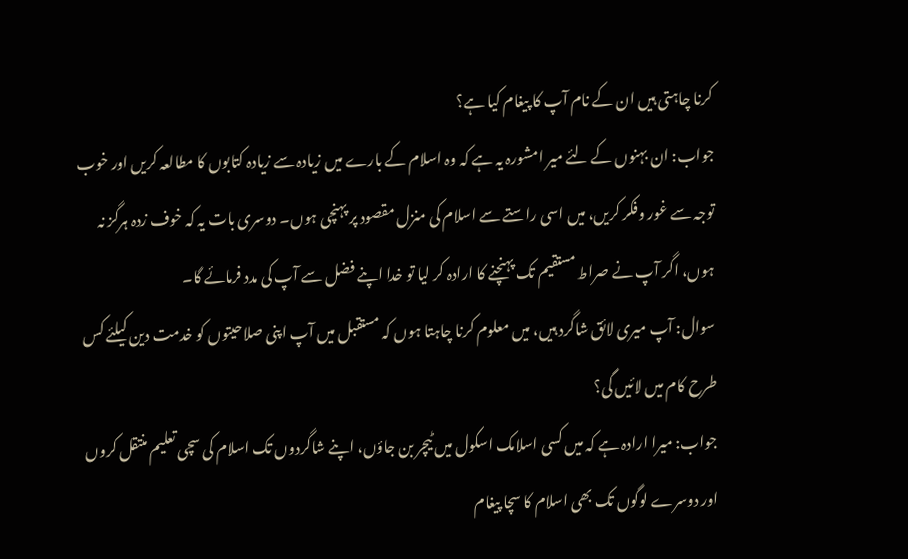کرنا چاہتی ہیں ان کے نام آپ کا پیغام کیا ہے؟
جواب: ان بہنوں کے لئے میر امشورہ یہ ہے کہ وہ اسلام کے بارے میں زیادہ سے زیادہ کتابوں کا مطالعہ کریں اور خوب توجہ سے غور وفکر کریں، میں اسی راستے سے اسلام کی منزل مقصود پر پہنچی ہوں۔ دوسری بات یہ کہ خوف زدہ ہرگز نہ ہوں، اگر آپ نے صراط مستقیم تک پہنچنے کا ارادہ کر لیا تو خدا اپنے فضل سے آپ کی مدد فرمائے گا۔
سوال: آپ میری لائق شاگرد ہیں، میں معلوم کرنا چاہتا ہوں کہ مستقبل میں آپ اپنی صلاحیتوں کو خدمت دین کیلئے کس طرح کام میں لائیں گی؟
جواب: میرا ارادہ ہے کہ میں کسی اسلامک اسکول میں ٹیچر بن جاؤں، اپنے شاگردوں تک اسلام کی سچی تعلیم منتقل کروں اور دوسرے لوگوں تک بھی اسلام کا سچا پیغام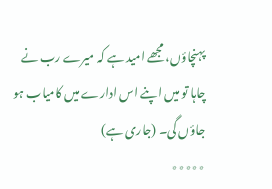پہنچاؤں، مجھے امید ہے کہ میرے رب نے چاہا تو میں اپنے اس ادارے میں کامیاب ہو جاؤں گی۔ (جاری ہے)
٭٭٭٭٭